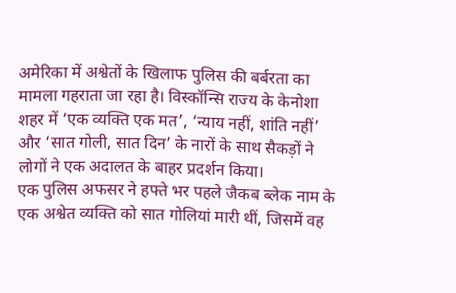अमेरिका में अश्वेतों के खिलाफ पुलिस की बर्बरता का मामला गहराता जा रहा है। विस्कॉन्सि राज्य के केनोशा शहर में ‘एक व्यक्ति एक मत’, ‘न्याय नहीं, शांति नहीं’ और ‘सात गोली, सात दिन’ के नारों के साथ सैकड़ों ने लोगों ने एक अदालत के बाहर प्रदर्शन किया।
एक पुलिस अफसर ने हफ्ते भर पहले जैकब ब्लेक नाम के एक अश्वेत व्यक्ति को सात गोलियां मारी थीं, जिसमें वह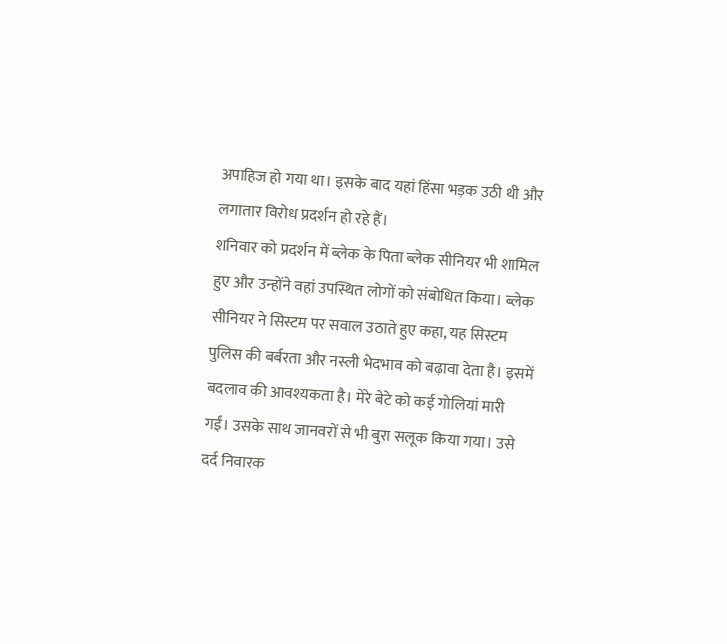अपाहिज हो गया था। इसके बाद यहां हिंसा भड़क उठी थी और लगातार विरोध प्रदर्शन हो रहे हैं।
शनिवार को प्रदर्शन में ब्लेक के पिता ब्लेक सीनियर भी शामिल हुए और उन्होंने वहां उपस्थित लोगों को संबोधित किया। ब्लेक सीनियर ने सिस्टम पर सवाल उठाते हुए कहा, यह सिस्टम पुलिस की बर्बरता और नस्ली भेदभाव को बढ़ावा देता है। इसमें बदलाव की आवश्यकता है। मेरे बेटे को कई गोलियां मारी गईं। उसके साथ जानवरों से भी बुरा सलूक किया गया। उसे दर्द निवारक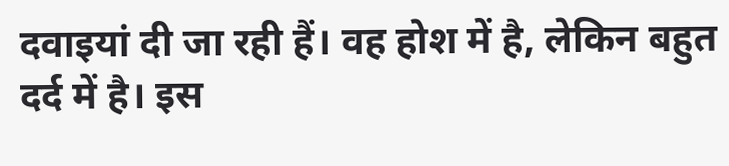दवाइयां दी जा रही हैं। वह होश में है, लेकिन बहुत दर्द में है। इस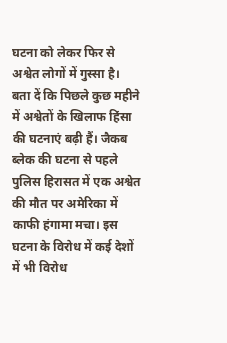घटना को लेकर फिर से अश्वेत लोगों में गुस्सा है।
बता दें कि पिछले कुछ महीने में अश्वेतों के खिलाफ हिंसा की घटनाएं बढ़ी हैं। जैकब ब्लेक की घटना से पहले पुलिस हिरासत में एक अश्वेत की मौत पर अमेरिका में काफी हंगामा मचा। इस घटना के विरोध में कई देशों में भी विरोध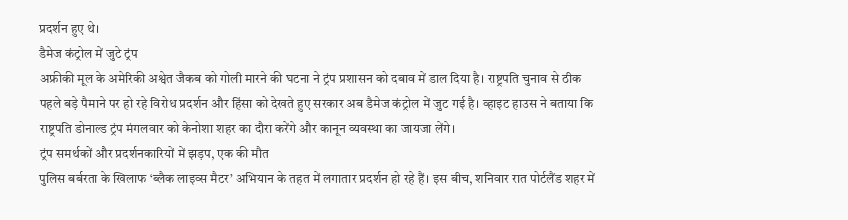प्रदर्शन हुए थे।
डैमेज कंट्रोल में जुटे ट्रंप
अफ्रीकी मूल के अमेरिकी अश्वेत जैकब को गोली मारने की घटना ने ट्रंप प्रशासन को दबाव में डाल दिया है। राष्ट्रपति चुनाव से ठीक पहले बड़े पैमाने पर हो रहे विरोध प्रदर्शन और हिंसा को देखते हुए सरकार अब डैमेज कंट्रोल में जुट गई है। व्हाइट हाउस ने बताया कि राष्ट्रपति डोनाल्ड ट्रंप मंगलवार को केनोशा शहर का दौरा करेंगे और कानून व्यवस्था का जायजा लेंगे।
ट्रंप समर्थकों और प्रदर्शनकारियों में झड़प, एक की मौत
पुलिस बर्बरता के खिलाफ ‘ब्लैक लाइव्स मैटर’ अभियान के तहत में लगातार प्रदर्शन हो रहे हैं। इस बीच, शनिवार रात पोर्टलैंड शहर में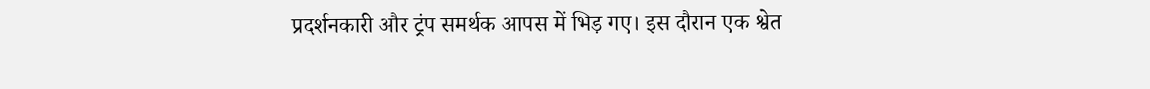प्रदर्शनकारी और ट्रंप समर्थक आपस में भिड़ गए। इस दौरान एक श्वेत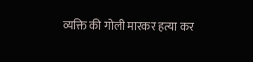व्यक्ति की गोली मारकर हत्या कर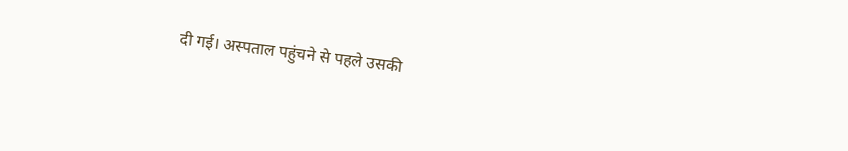दी गई। अस्पताल पहुंचने से पहले उसकी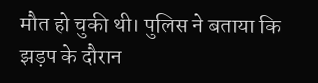मौत हो चुकी थी। पुलिस ने बताया कि झड़प के दौरान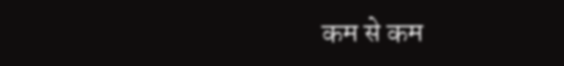कम से कम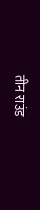तीन राउंड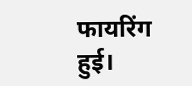फायरिंग हुई।